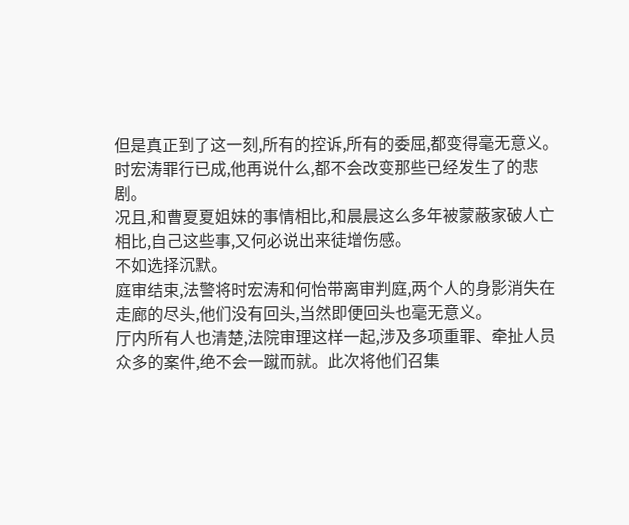但是真正到了这一刻,所有的控诉,所有的委屈,都变得毫无意义。
时宏涛罪行已成,他再说什么,都不会改变那些已经发生了的悲剧。
况且,和曹夏夏姐妹的事情相比,和晨晨这么多年被蒙蔽家破人亡相比,自己这些事,又何必说出来徒增伤感。
不如选择沉默。
庭审结束,法警将时宏涛和何怡带离审判庭,两个人的身影消失在走廊的尽头,他们没有回头,当然即便回头也毫无意义。
厅内所有人也清楚,法院审理这样一起,涉及多项重罪、牵扯人员众多的案件,绝不会一蹴而就。此次将他们召集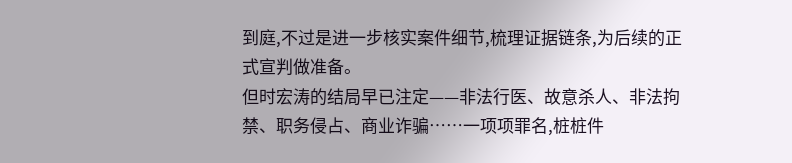到庭,不过是进一步核实案件细节,梳理证据链条,为后续的正式宣判做准备。
但时宏涛的结局早已注定——非法行医、故意杀人、非法拘禁、职务侵占、商业诈骗……一项项罪名,桩桩件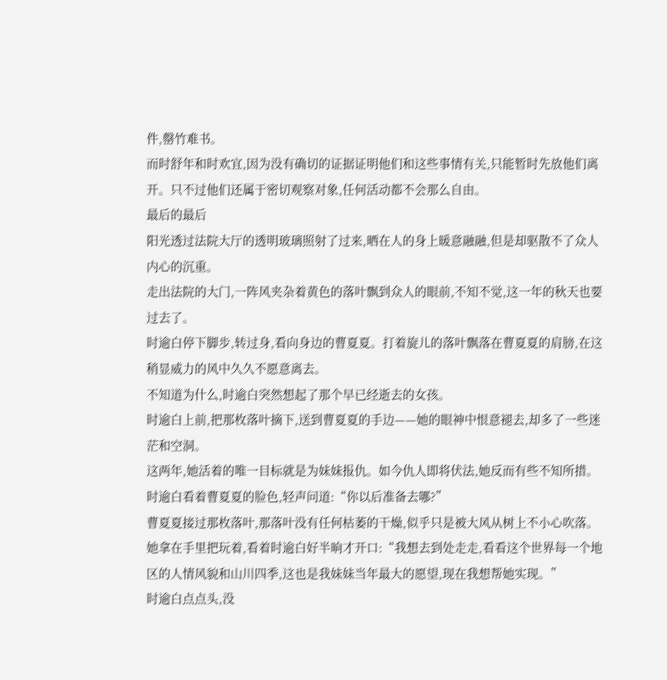件,罄竹难书。
而时舒年和时欢宜,因为没有确切的证据证明他们和这些事情有关,只能暂时先放他们离开。只不过他们还属于密切观察对象,任何活动都不会那么自由。
最后的最后
阳光透过法院大厅的透明玻璃照射了过来,晒在人的身上暖意融融,但是却驱散不了众人内心的沉重。
走出法院的大门,一阵风夹杂着黄色的落叶飘到众人的眼前,不知不觉,这一年的秋天也要过去了。
时逾白停下脚步,转过身,看向身边的曹夏夏。打着旋儿的落叶飘落在曹夏夏的肩膀,在这稍显威力的风中久久不愿意离去。
不知道为什么,时逾白突然想起了那个早已经逝去的女孩。
时逾白上前,把那枚落叶摘下,送到曹夏夏的手边——她的眼神中恨意褪去,却多了一些迷茫和空洞。
这两年,她活着的唯一目标就是为妹妹报仇。如今仇人即将伏法,她反而有些不知所措。
时逾白看着曹夏夏的脸色,轻声问道:“你以后准备去哪?”
曹夏夏接过那枚落叶,那落叶没有任何枯萎的干燥,似乎只是被大风从树上不小心吹落。
她拿在手里把玩着,看着时逾白好半晌才开口:“我想去到处走走,看看这个世界每一个地区的人情风貌和山川四季,这也是我妹妹当年最大的愿望,现在我想帮她实现。”
时逾白点点头,没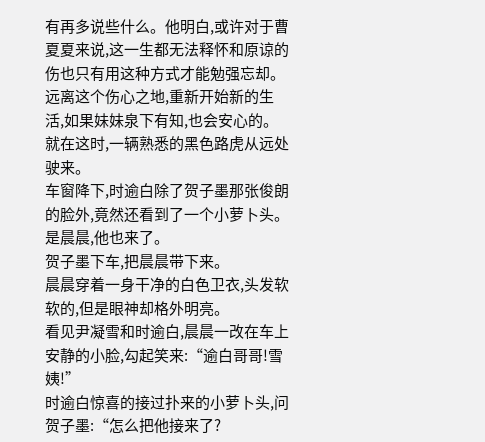有再多说些什么。他明白,或许对于曹夏夏来说,这一生都无法释怀和原谅的伤也只有用这种方式才能勉强忘却。
远离这个伤心之地,重新开始新的生活,如果妹妹泉下有知,也会安心的。
就在这时,一辆熟悉的黑色路虎从远处驶来。
车窗降下,时逾白除了贺子墨那张俊朗的脸外,竟然还看到了一个小萝卜头。
是晨晨,他也来了。
贺子墨下车,把晨晨带下来。
晨晨穿着一身干净的白色卫衣,头发软软的,但是眼神却格外明亮。
看见尹凝雪和时逾白,晨晨一改在车上安静的小脸,勾起笑来:“逾白哥哥!雪姨!”
时逾白惊喜的接过扑来的小萝卜头,问贺子墨:“怎么把他接来了?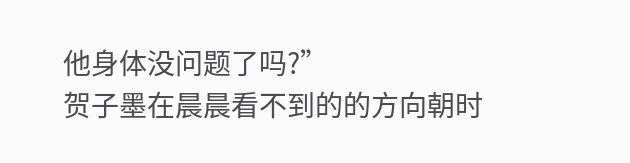他身体没问题了吗?”
贺子墨在晨晨看不到的的方向朝时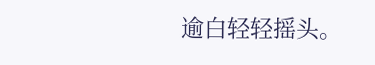逾白轻轻摇头。